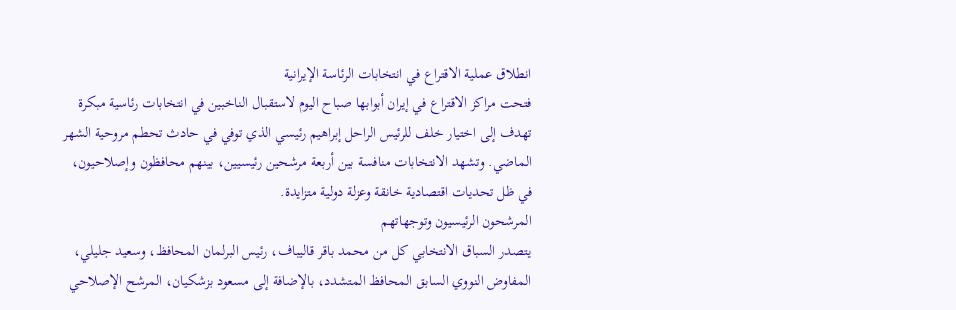انطلاق عملية الاقتراع في انتخابات الرئاسة الإيرانية
فتحت مراكز الاقتراع في إيران أبوابها صباح اليوم لاستقبال الناخبين في انتخابات رئاسية مبكرة تهدف إلى اختيار خلف للرئيس الراحل إبراهيم رئيسي الذي توفي في حادث تحطم مروحية الشهر الماضي. وتشهد الانتخابات منافسة بين أربعة مرشحين رئيسيين، بينهم محافظون وإصلاحيون، في ظل تحديات اقتصادية خانقة وعزلة دولية متزايدة.
المرشحون الرئيسيون وتوجهاتهم
يتصدر السباق الانتخابي كل من محمد باقر قاليباف، رئيس البرلمان المحافظ، وسعيد جليلي، المفاوض النووي السابق المحافظ المتشدد، بالإضافة إلى مسعود بزشكيان، المرشح الإصلاحي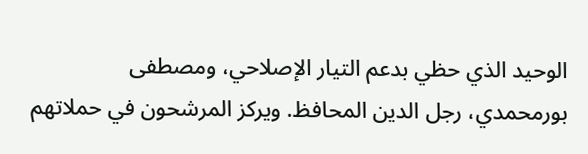الوحيد الذي حظي بدعم التيار الإصلاحي، ومصطفى بورمحمدي، رجل الدين المحافظ. ويركز المرشحون في حملاتهم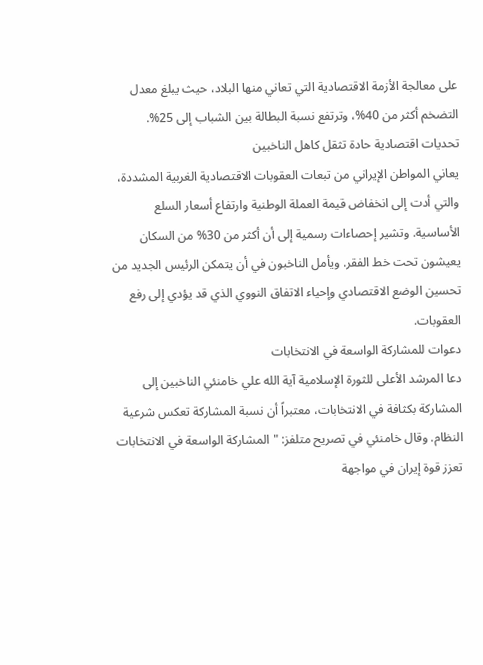على معالجة الأزمة الاقتصادية التي تعاني منها البلاد، حيث يبلغ معدل التضخم أكثر من 40%، وترتفع نسبة البطالة بين الشباب إلى 25%.
تحديات اقتصادية حادة تثقل كاهل الناخبين
يعاني المواطن الإيراني من تبعات العقوبات الاقتصادية الغربية المشددة، والتي أدت إلى انخفاض قيمة العملة الوطنية وارتفاع أسعار السلع الأساسية. وتشير إحصاءات رسمية إلى أن أكثر من 30% من السكان يعيشون تحت خط الفقر. ويأمل الناخبون في أن يتمكن الرئيس الجديد من تحسين الوضع الاقتصادي وإحياء الاتفاق النووي الذي قد يؤدي إلى رفع العقوبات.
دعوات للمشاركة الواسعة في الانتخابات
دعا المرشد الأعلى للثورة الإسلامية آية الله علي خامنئي الناخبين إلى المشاركة بكثافة في الانتخابات، معتبراً أن نسبة المشاركة تعكس شرعية النظام. وقال خامنئي في تصريح متلفز: "المشاركة الواسعة في الانتخابات تعزز قوة إيران في مواجهة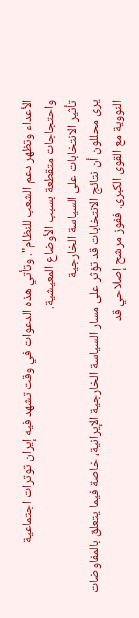الأعداء وتظهر دعم الشعب للنظام". وتأتي هذه الدعوات في وقت تشهد فيه إيران توترات اجتماعية واحتجاجات متقطعة بسبب الأوضاع المعيشية.
تأثير الانتخابات على السياسة الخارجية
يرى محللون أن نتائج الانتخابات قد تؤثر على مسار السياسة الخارجية الإيرانية، خاصة فيما يتعلق بالمفاوضات النووية مع القوى الكبرى. ففوز مرشح إصلاحي قد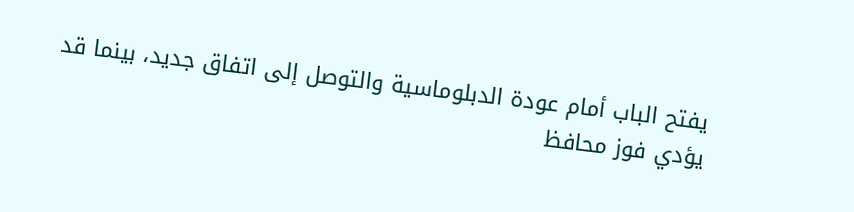يفتح الباب أمام عودة الدبلوماسية والتوصل إلى اتفاق جديد، بينما قد يؤدي فوز محافظ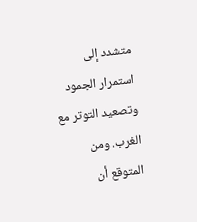متشدد إلى استمرار الجمود وتصعيد التوتر مع الغرب. ومن المتوقع أن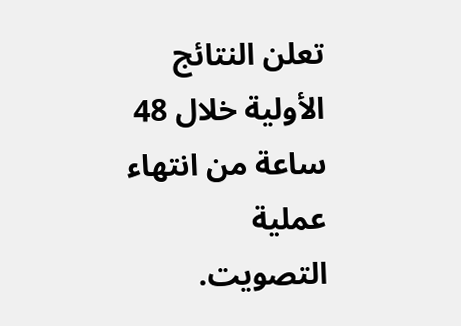تعلن النتائج الأولية خلال 48 ساعة من انتهاء عملية التصويت.